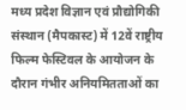मध्य प्रदेश विज्ञान एवं प्रौद्योगिकी संस्थान (मैपकास्ट) में 12वें राष्ट्रीय फिल्म फेस्टिवल के आयोजन के दौरान गंभीर अनियमितताओं का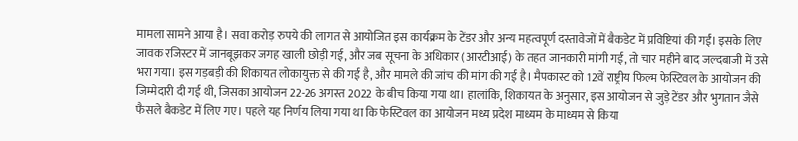मामला सामने आया है। सवा करोड़ रुपये की लागत से आयोजित इस कार्यक्रम के टेंडर और अन्य महत्वपूर्ण दस्तावेजों में बैकडेट में प्रविष्टियां की गईं। इसके लिए जावक रजिस्टर में जानबूझकर जगह खाली छोड़ी गई, और जब सूचना के अधिकार (आरटीआई) के तहत जानकारी मांगी गई, तो चार महीने बाद जल्दबाजी में उसे भरा गया। इस गड़बड़ी की शिकायत लोकायुक्त से की गई है, और मामले की जांच की मांग की गई है। मैपकास्ट को 12वें राष्ट्रीय फिल्म फेस्टिवल के आयोजन की जिम्मेदारी दी गई थी, जिसका आयोजन 22-26 अगस्त 2022 के बीच किया गया था। हालांकि, शिकायत के अनुसार, इस आयोजन से जुड़े टेंडर और भुगतान जैसे फैसले बैकडेट में लिए गए। पहले यह निर्णय लिया गया था कि फेस्टिवल का आयोजन मध्य प्रदेश माध्यम के माध्यम से किया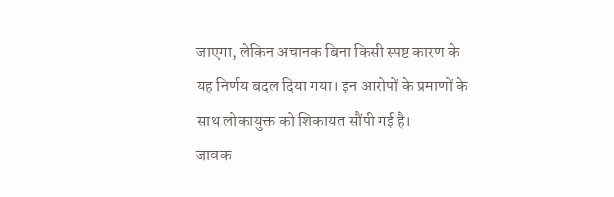जाएगा, लेकिन अचानक बिना किसी स्पष्ट कारण के यह निर्णय बदल दिया गया। इन आरोपों के प्रमाणों के साथ लोकायुक्त को शिकायत सौंपी गई है।
जावक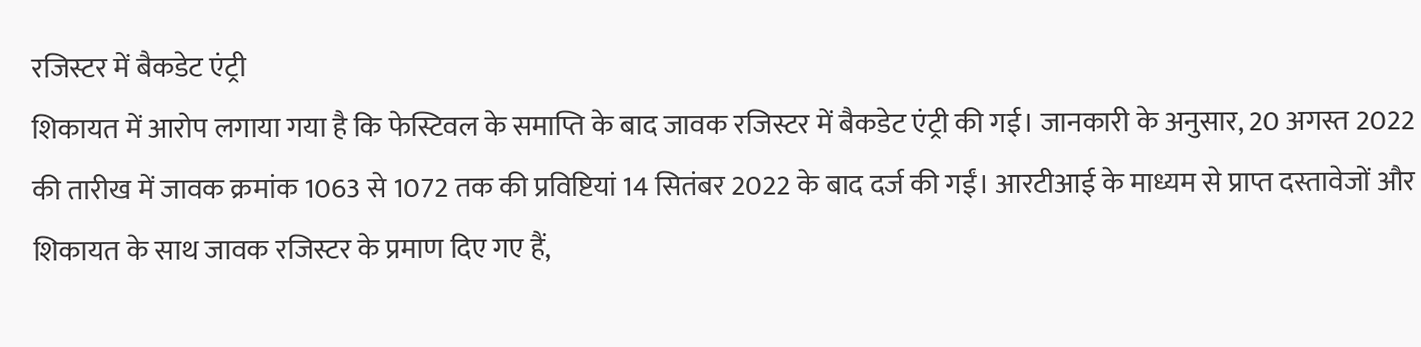रजिस्टर में बैकडेट एंट्री
शिकायत में आरोप लगाया गया है कि फेस्टिवल के समाप्ति के बाद जावक रजिस्टर में बैकडेट एंट्री की गई। जानकारी के अनुसार, 20 अगस्त 2022 की तारीख में जावक क्रमांक 1063 से 1072 तक की प्रविष्टियां 14 सितंबर 2022 के बाद दर्ज की गईं। आरटीआई के माध्यम से प्राप्त दस्तावेजों और शिकायत के साथ जावक रजिस्टर के प्रमाण दिए गए हैं,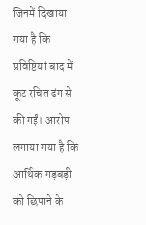जिनमें दिखाया गया है कि प्रविष्टियां बाद में कूट रचित ढंग से की गईं। आरोप लगाया गया है कि आर्थिक गड़बड़ी को छिपाने के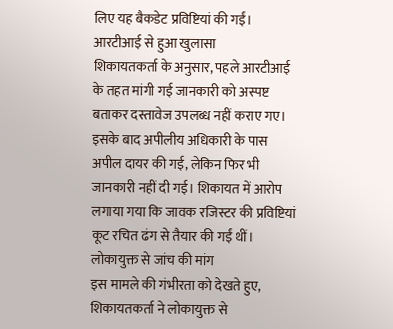लिए यह बैकडेट प्रविष्टियां की गईं।
आरटीआई से हुआ खुलासा
शिकायतकर्ता के अनुसार, पहले आरटीआई के तहत मांगी गई जानकारी को अस्पष्ट बताकर दस्तावेज उपलब्ध नहीं कराए गए। इसके बाद अपीलीय अधिकारी के पास अपील दायर की गई, लेकिन फिर भी जानकारी नहीं दी गई। शिकायत में आरोप लगाया गया कि जावक रजिस्टर की प्रविष्टियां कूट रचित ढंग से तैयार की गईं थीं।
लोकायुक्त से जांच की मांग
इस मामले की गंभीरता को देखते हुए, शिकायतकर्ता ने लोकायुक्त से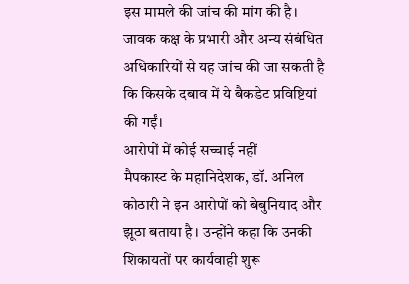इस मामले की जांच की मांग की है। जावक कक्ष के प्रभारी और अन्य संबंधित अधिकारियों से यह जांच की जा सकती है कि किसके दबाव में ये बैकडेट प्रविष्टियां की गईं।
आरोपों में कोई सच्चाई नहीं
मैपकास्ट के महानिदेशक, डॉ. अनिल कोठारी ने इन आरोपों को बेबुनियाद और झूठा बताया है। उन्होंने कहा कि उनकी शिकायतों पर कार्यवाही शुरू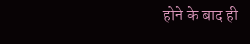होने के बाद ही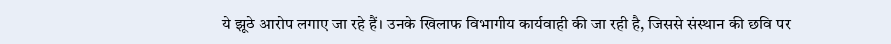ये झूठे आरोप लगाए जा रहे हैं। उनके खिलाफ विभागीय कार्यवाही की जा रही है, जिससे संस्थान की छवि पर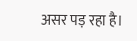असर पड़ रहा है।